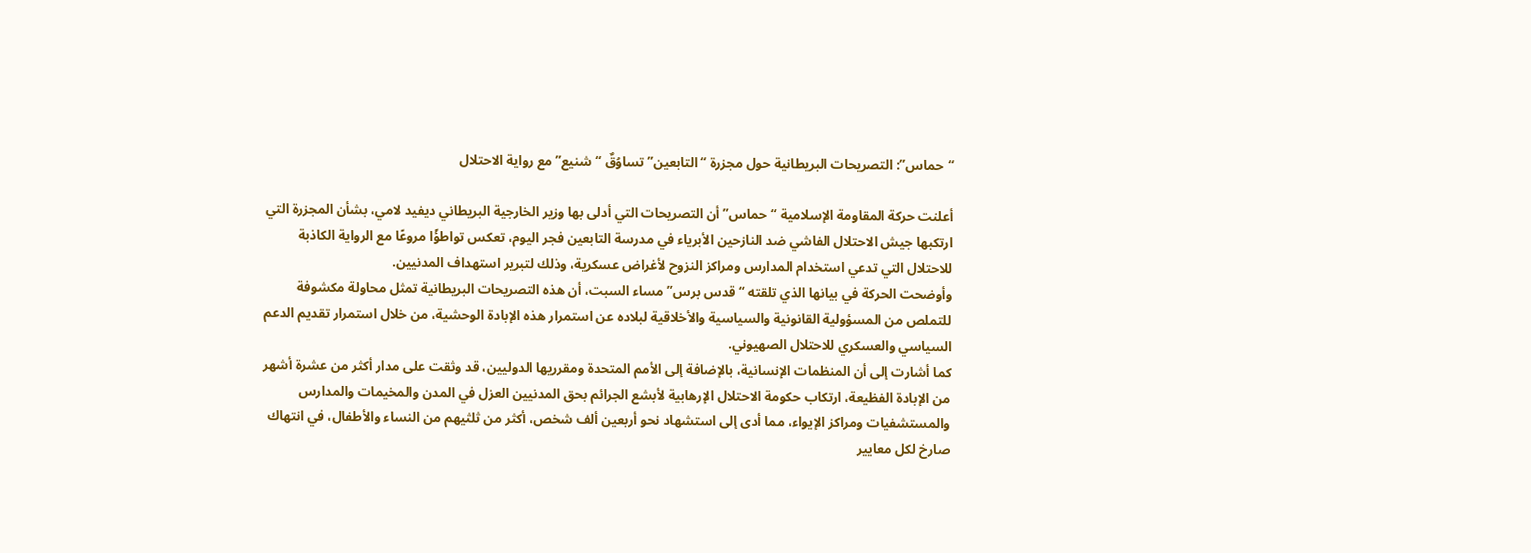“حماس”: التصريحات البريطانية حول مجزرة “التابعين” تساوُقٌ “شنيع” مع رواية الاحتلال

أعلنت حركة المقاومة الإسلامية “حماس” أن التصريحات التي أدلى بها وزير الخارجية البريطاني ديفيد لامي، بشأن المجزرة التي ارتكبها جيش الاحتلال الفاشي ضد النازحين الأبرياء في مدرسة التابعين فجر اليوم، تعكس تواطؤًا مروعًا مع الرواية الكاذبة للاحتلال التي تدعي استخدام المدارس ومراكز النزوح لأغراض عسكرية، وذلك لتبرير استهداف المدنيين.
وأوضحت الحركة في بيانها الذي تلقته “قدس برس” مساء السبت، أن هذه التصريحات البريطانية تمثل محاولة مكشوفة للتملص من المسؤولية القانونية والسياسية والأخلاقية لبلاده عن استمرار هذه الإبادة الوحشية، من خلال استمرار تقديم الدعم السياسي والعسكري للاحتلال الصهيوني.
كما أشارت إلى أن المنظمات الإنسانية، بالإضافة إلى الأمم المتحدة ومقرريها الدوليين، قد وثقت على مدار أكثر من عشرة أشهر من الإبادة الفظيعة، ارتكاب حكومة الاحتلال الإرهابية لأبشع الجرائم بحق المدنيين العزل في المدن والمخيمات والمدارس والمستشفيات ومراكز الإيواء، مما أدى إلى استشهاد نحو أربعين ألف شخص، أكثر من ثلثيهم من النساء والأطفال، في انتهاك صارخ لكل معايير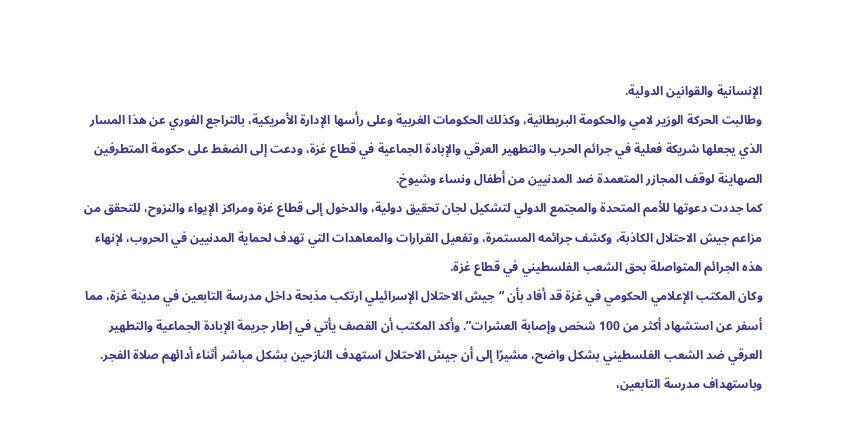الإنسانية والقوانين الدولية.
وطالبت الحركة الوزير لامي والحكومة البريطانية، وكذلك الحكومات الغربية وعلى رأسها الإدارة الأمريكية، بالتراجع الفوري عن هذا المسار الذي يجعلها شريكة فعلية في جرائم الحرب والتطهير العرقي والإبادة الجماعية في قطاع غزة، ودعت إلى الضغط على حكومة المتطرفين الصهاينة لوقف المجازر المتعمدة ضد المدنيين من أطفال ونساء وشيوخ.
كما جددت دعوتها للأمم المتحدة والمجتمع الدولي لتشكيل لجان تحقيق دولية، والدخول إلى قطاع غزة ومراكز الإيواء والنزوح، للتحقق من مزاعم جيش الاحتلال الكاذبة، وكشف جرائمه المستمرة، وتفعيل القرارات والمعاهدات التي تهدف لحماية المدنيين في الحروب، لإنهاء هذه الجرائم المتواصلة بحق الشعب الفلسطيني في قطاع غزة.
وكان المكتب الإعلامي الحكومي في غزة قد أفاد بأن “جيش الاحتلال الإسرائيلي ارتكب مذبحة داخل مدرسة التابعين في مدينة غزة، مما أسفر عن استشهاد أكثر من 100 شخص وإصابة العشرات”. وأكد المكتب أن القصف يأتي في إطار جريمة الإبادة الجماعية والتطهير العرقي ضد الشعب الفلسطيني بشكل واضح، مشيرًا إلى أن جيش الاحتلال استهدف النازحين بشكل مباشر أثناء أدائهم صلاة الفجر.
وباستهداف مدرسة التابعين،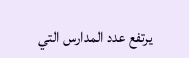يرتفع عدد المدارس التي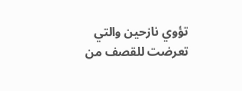تؤوي نازحين والتي تعرضت للقصف من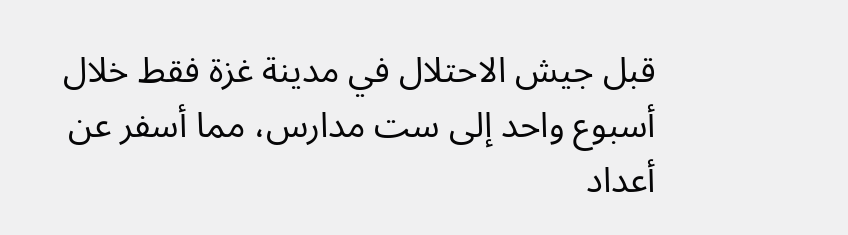قبل جيش الاحتلال في مدينة غزة فقط خلال أسبوع واحد إلى ست مدارس، مما أسفر عن أعداد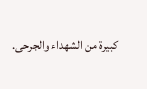كبيرة من الشهداء والجرحى.